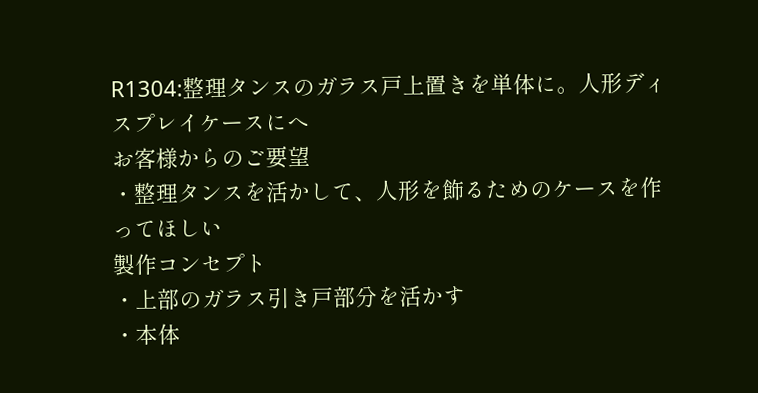R1304:整理タンスのガラス戸上置きを単体に。人形ディスプレイケースにへ
お客様からのご要望
・整理タンスを活かして、人形を飾るためのケースを作ってほしい
製作コンセプト
・上部のガラス引き戸部分を活かす
・本体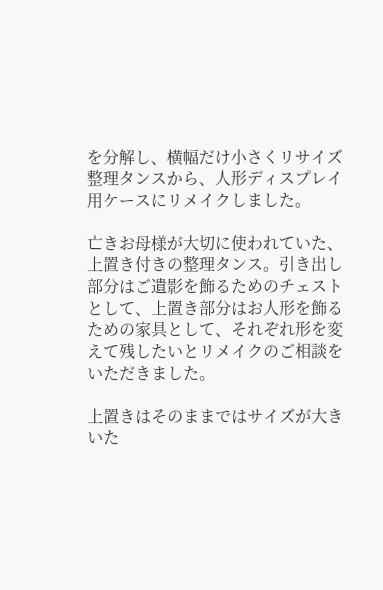を分解し、横幅だけ小さくリサイズ
整理タンスから、人形ディスプレイ用ケースにリメイクしました。

亡きお母様が大切に使われていた、上置き付きの整理タンス。引き出し部分はご遺影を飾るためのチェストとして、上置き部分はお人形を飾るための家具として、それぞれ形を変えて残したいとリメイクのご相談をいただきました。

上置きはそのままではサイズが大きいた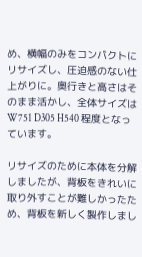め、横幅のみをコンパクトにリサイズし、圧迫感のない仕上がりに。奥行きと高さはそのまま活かし、全体サイズは W751 D305 H540 程度となっています。

リサイズのために本体を分解しましたが、背板をきれいに取り外すことが難しかったため、背板を新しく製作しまし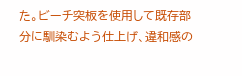た。ビーチ突板を使用して既存部分に馴染むよう仕上げ、違和感の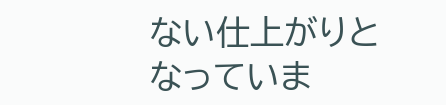ない仕上がりとなっていま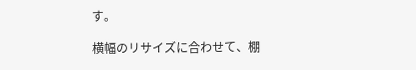す。

横幅のリサイズに合わせて、棚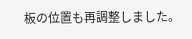板の位置も再調整しました。